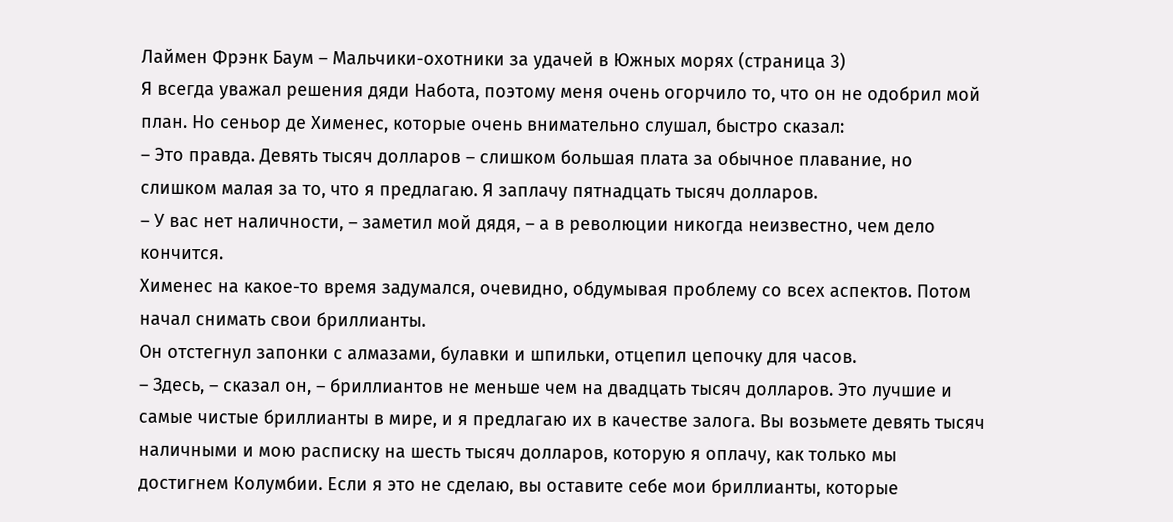Лаймен Фрэнк Баум – Мальчики-охотники за удачей в Южных морях (страница 3)
Я всегда уважал решения дяди Набота, поэтому меня очень огорчило то, что он не одобрил мой план. Но сеньор де Хименес, которые очень внимательно слушал, быстро сказал:
– Это правда. Девять тысяч долларов – слишком большая плата за обычное плавание, но слишком малая за то, что я предлагаю. Я заплачу пятнадцать тысяч долларов.
– У вас нет наличности, – заметил мой дядя, – а в революции никогда неизвестно, чем дело кончится.
Хименес на какое-то время задумался, очевидно, обдумывая проблему со всех аспектов. Потом начал снимать свои бриллианты.
Он отстегнул запонки с алмазами, булавки и шпильки, отцепил цепочку для часов.
– Здесь, – сказал он, – бриллиантов не меньше чем на двадцать тысяч долларов. Это лучшие и самые чистые бриллианты в мире, и я предлагаю их в качестве залога. Вы возьмете девять тысяч наличными и мою расписку на шесть тысяч долларов, которую я оплачу, как только мы достигнем Колумбии. Если я это не сделаю, вы оставите себе мои бриллианты, которые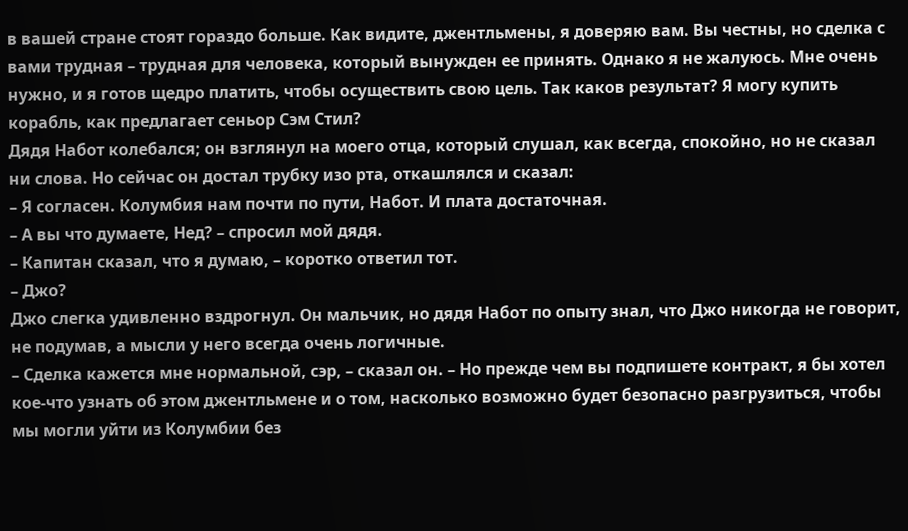в вашей стране стоят гораздо больше. Как видите, джентльмены, я доверяю вам. Вы честны, но сделка с вами трудная – трудная для человека, который вынужден ее принять. Однако я не жалуюсь. Мне очень нужно, и я готов щедро платить, чтобы осуществить свою цель. Так каков результат? Я могу купить корабль, как предлагает сеньор Сэм Стил?
Дядя Набот колебался; он взглянул на моего отца, который слушал, как всегда, спокойно, но не сказал ни слова. Но сейчас он достал трубку изо рта, откашлялся и сказал:
– Я согласен. Колумбия нам почти по пути, Набот. И плата достаточная.
– А вы что думаете, Нед? – спросил мой дядя.
– Капитан сказал, что я думаю, – коротко ответил тот.
– Джо?
Джо слегка удивленно вздрогнул. Он мальчик, но дядя Набот по опыту знал, что Джо никогда не говорит, не подумав, а мысли у него всегда очень логичные.
– Сделка кажется мне нормальной, сэр, – сказал он. – Но прежде чем вы подпишете контракт, я бы хотел кое-что узнать об этом джентльмене и о том, насколько возможно будет безопасно разгрузиться, чтобы мы могли уйти из Колумбии без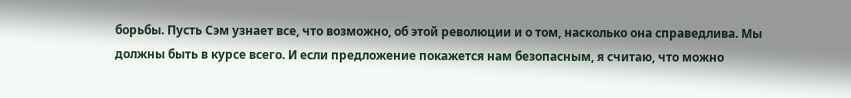борьбы. Пусть Сэм узнает все, что возможно, об этой революции и о том, насколько она справедлива. Мы должны быть в курсе всего. И если предложение покажется нам безопасным, я считаю, что можно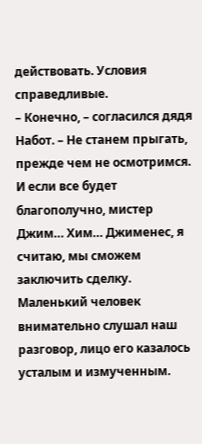действовать. Условия справедливые.
– Конечно, – согласился дядя Набот. – Не станем прыгать, прежде чем не осмотримся. И если все будет благополучно, мистер Джим… Хим… Джименес, я считаю, мы сможем заключить сделку.
Маленький человек внимательно слушал наш разговор, лицо его казалось усталым и измученным.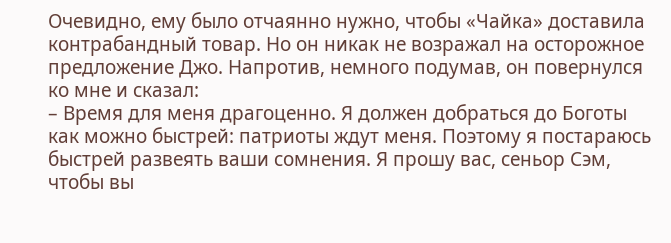Очевидно, ему было отчаянно нужно, чтобы «Чайка» доставила контрабандный товар. Но он никак не возражал на осторожное предложение Джо. Напротив, немного подумав, он повернулся ко мне и сказал:
– Время для меня драгоценно. Я должен добраться до Боготы как можно быстрей: патриоты ждут меня. Поэтому я постараюсь быстрей развеять ваши сомнения. Я прошу вас, сеньор Сэм, чтобы вы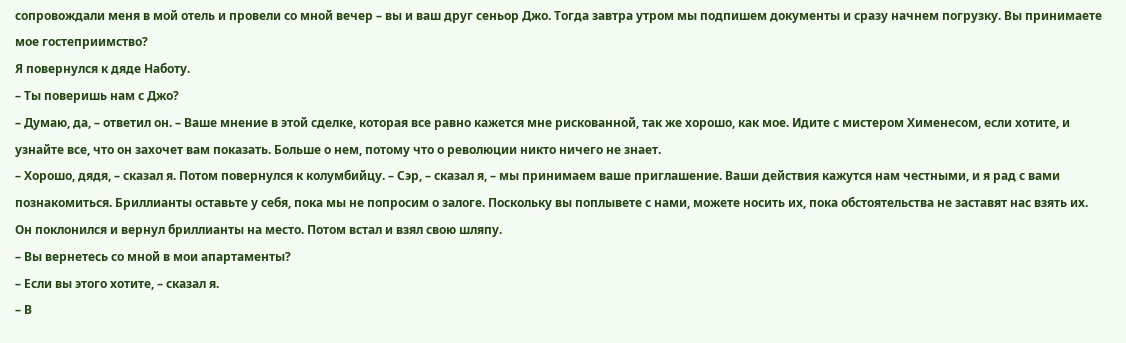сопровождали меня в мой отель и провели со мной вечер – вы и ваш друг сеньор Джо. Тогда завтра утром мы подпишем документы и сразу начнем погрузку. Вы принимаете мое гостеприимство?
Я повернулся к дяде Наботу.
– Ты поверишь нам с Джо?
– Думаю, да, – ответил он. – Ваше мнение в этой сделке, которая все равно кажется мне рискованной, так же хорошо, как мое. Идите с мистером Хименесом, если хотите, и узнайте все, что он захочет вам показать. Больше о нем, потому что о революции никто ничего не знает.
– Хорошо, дядя, – сказал я. Потом повернулся к колумбийцу. – Сэр, – сказал я, – мы принимаем ваше приглашение. Ваши действия кажутся нам честными, и я рад с вами познакомиться. Бриллианты оставьте у себя, пока мы не попросим о залоге. Поскольку вы поплывете с нами, можете носить их, пока обстоятельства не заставят нас взять их.
Он поклонился и вернул бриллианты на место. Потом встал и взял свою шляпу.
– Вы вернетесь со мной в мои апартаменты?
– Если вы этого хотите, – сказал я.
– В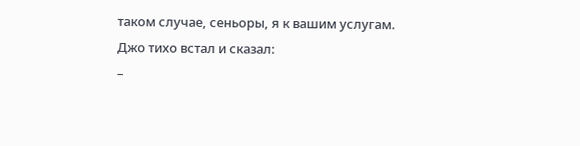таком случае, сеньоры, я к вашим услугам.
Джо тихо встал и сказал:
–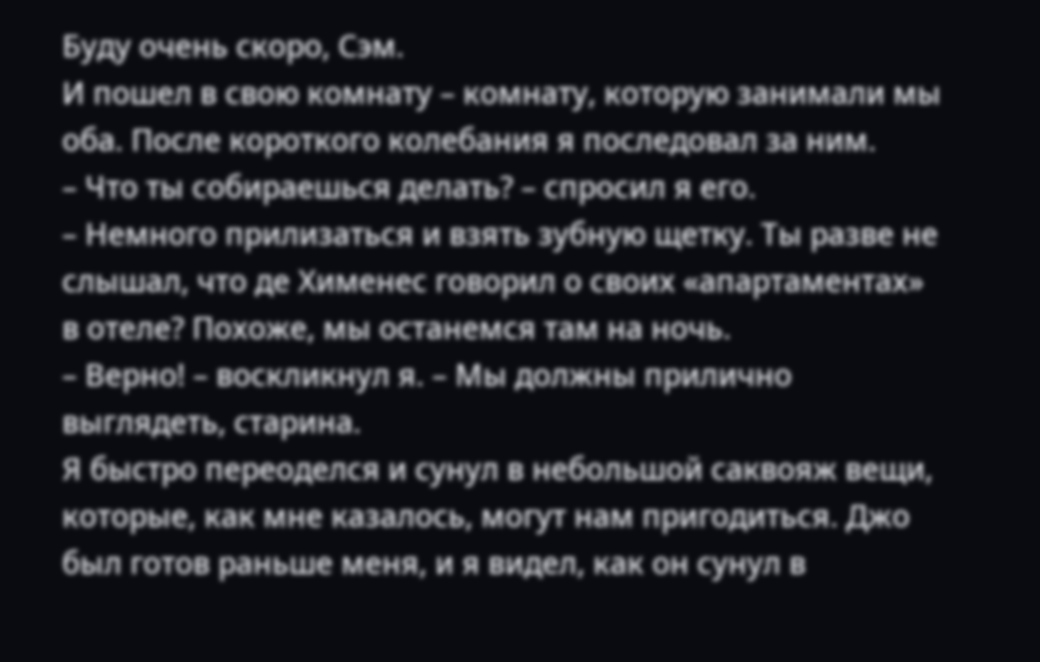Буду очень скоро, Сэм.
И пошел в свою комнату – комнату, которую занимали мы оба. После короткого колебания я последовал за ним.
– Что ты собираешься делать? – спросил я его.
– Немного прилизаться и взять зубную щетку. Ты разве не слышал, что де Хименес говорил о своих «апартаментах» в отеле? Похоже, мы останемся там на ночь.
– Верно! – воскликнул я. – Мы должны прилично выглядеть, старина.
Я быстро переоделся и сунул в небольшой саквояж вещи, которые, как мне казалось, могут нам пригодиться. Джо был готов раньше меня, и я видел, как он сунул в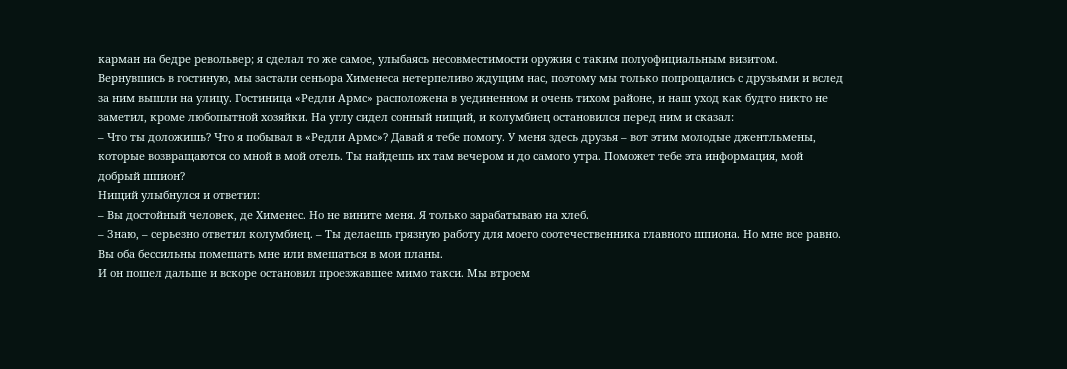карман на бедре револьвер; я сделал то же самое, улыбаясь несовместимости оружия с таким полуофициальным визитом.
Вернувшись в гостиную, мы застали сеньора Хименеса нетерпеливо ждущим нас, поэтому мы только попрощались с друзьями и вслед за ним вышли на улицу. Гостиница «Редли Армс» расположена в уединенном и очень тихом районе, и наш уход как будто никто не заметил, кроме любопытной хозяйки. На углу сидел сонный нищий, и колумбиец остановился перед ним и сказал:
– Что ты доложишь? Что я побывал в «Редли Армс»? Давай я тебе помогу. У меня здесь друзья – вот этим молодые джентльмены, которые возвращаются со мной в мой отель. Ты найдешь их там вечером и до самого утра. Поможет тебе эта информация, мой добрый шпион?
Нищий улыбнулся и ответил:
– Вы достойный человек, де Хименес. Но не вините меня. Я только зарабатываю на хлеб.
– Знаю, – серьезно ответил колумбиец. – Ты делаешь грязную работу для моего соотечественника главного шпиона. Но мне все равно. Вы оба бессильны помешать мне или вмешаться в мои планы.
И он пошел дальше и вскоре остановил проезжавшее мимо такси. Мы втроем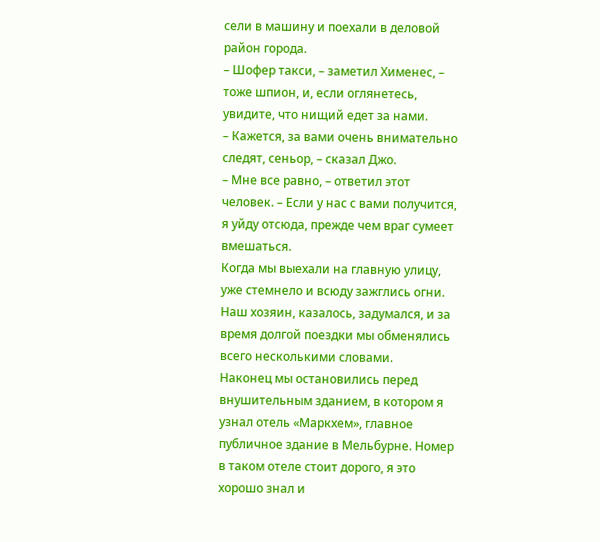сели в машину и поехали в деловой район города.
– Шофер такси, – заметил Хименес, – тоже шпион, и, если оглянетесь, увидите, что нищий едет за нами.
– Кажется, за вами очень внимательно следят, сеньор, – сказал Джо.
– Мне все равно, – ответил этот человек. – Если у нас с вами получится, я уйду отсюда, прежде чем враг сумеет вмешаться.
Когда мы выехали на главную улицу, уже стемнело и всюду зажглись огни. Наш хозяин, казалось, задумался, и за время долгой поездки мы обменялись всего несколькими словами.
Наконец мы остановились перед внушительным зданием, в котором я узнал отель «Маркхем», главное публичное здание в Мельбурне. Номер в таком отеле стоит дорого, я это хорошо знал и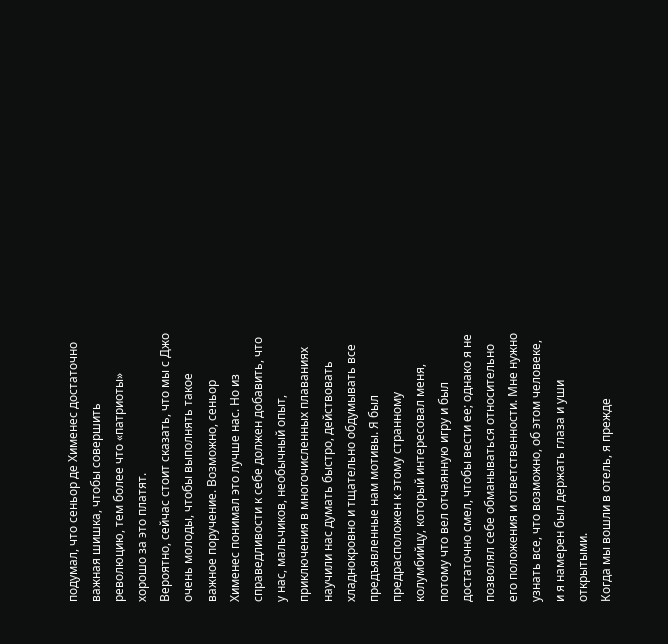подумал, что сеньор де Хименес достаточно важная шишка, чтобы совершить революцию, тем более что «патриоты» хорошо за это платят.
Вероятно, сейчас стоит сказать, что мы с Джо очень молоды, чтобы выполнять такое важное поручение. Возможно, сеньор Хименес понимал это лучше нас. Но из справедливости к себе должен добавить, что у нас, мальчиков, необычный опыт, приключения в многочисленных плаваниях научили нас думать быстро, действовать хладнокровно и тщательно обдумывать все предъявленные нам мотивы. Я был предрасположен к этому странному колумбийцу, который интересовал меня, потому что вел отчаянную игру и был достаточно смел, чтобы вести ее; однако я не позволял себе обманываться относительно его положения и ответственности. Мне нужно узнать все, что возможно, об этом человеке, и я намерен был держать глаза и уши открытыми.
Когда мы вошли в отель, я прежде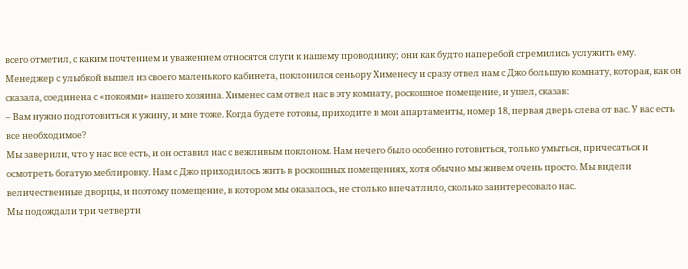всего отметил, с каким почтением и уважением относятся слуги к нашему проводнику; они как будто наперебой стремились услужить ему. Менеджер с улыбкой вышел из своего маленького кабинета, поклонился сеньору Хименесу и сразу отвел нам с Джо большую комнату, которая, как он сказала, соединена с «покоями» нашего хозяина. Хименес сам отвел нас в эту комнату, роскошное помещение, и ушел, сказав:
– Вам нужно подготовиться к ужину, и мне тоже. Когда будете готовы, приходите в мои апартаменты, номер 18, первая дверь слева от вас. У вас есть все необходимое?
Мы заверили, что у нас все есть, и он оставил нас с вежливым поклоном. Нам нечего было особенно готовиться, только умыться, причесаться и осмотреть богатую меблировку. Нам с Джо приходилось жить в роскошных помещениях, хотя обычно мы живем очень просто. Мы видели величественные дворцы, и поэтому помещение, в котором мы оказалось, не столько впечатлило, сколько заинтересовало нас.
Мы подождали три четверти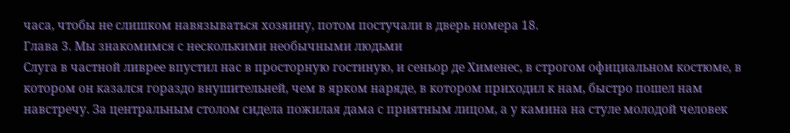часа, чтобы не слишком навязываться хозяину, потом постучали в дверь номера 18.
Глава 3. Мы знакомимся с несколькими необычными людьми
Слуга в частной ливрее впустил нас в просторную гостиную, и сеньор де Хименес, в строгом официальном костюме, в котором он казался гораздо внушительней, чем в ярком наряде, в котором приходил к нам, быстро пошел нам навстречу. За центральным столом сидела пожилая дама с приятным лицом, а у камина на стуле молодой человек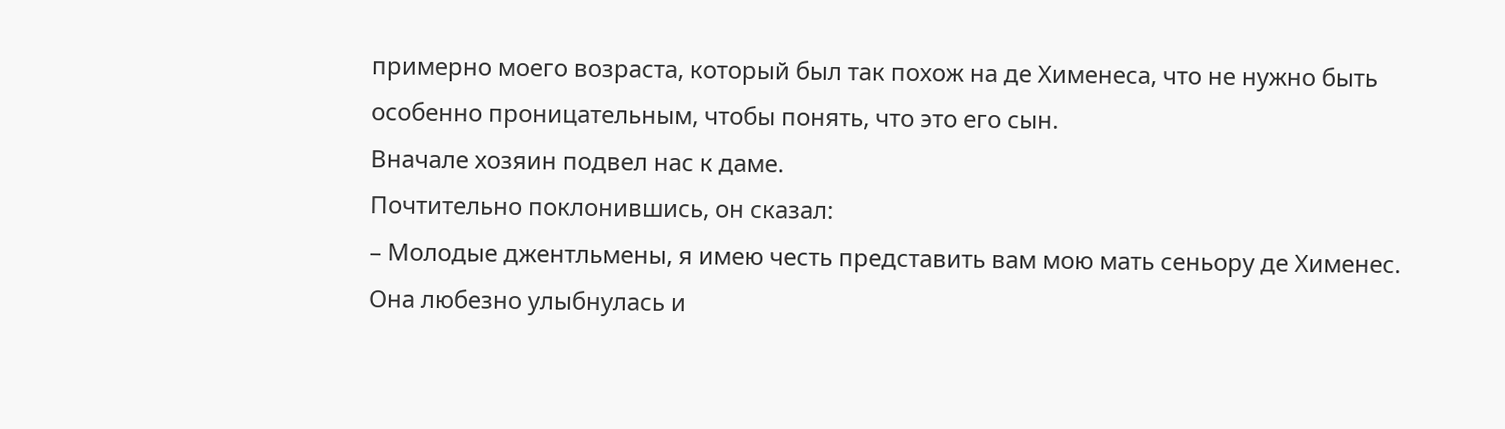примерно моего возраста, который был так похож на де Хименеса, что не нужно быть особенно проницательным, чтобы понять, что это его сын.
Вначале хозяин подвел нас к даме.
Почтительно поклонившись, он сказал:
– Молодые джентльмены, я имею честь представить вам мою мать сеньору де Хименес.
Она любезно улыбнулась и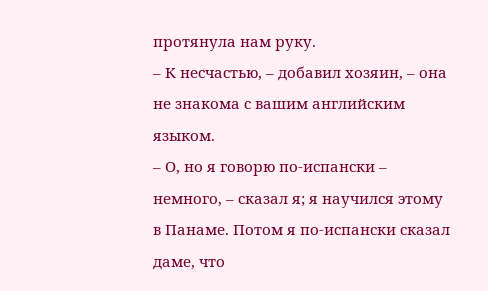протянула нам руку.
– К несчастью, – добавил хозяин, – она не знакома с вашим английским языком.
– О, но я говорю по-испански – немного, – сказал я; я научился этому в Панаме. Потом я по-испански сказал даме, что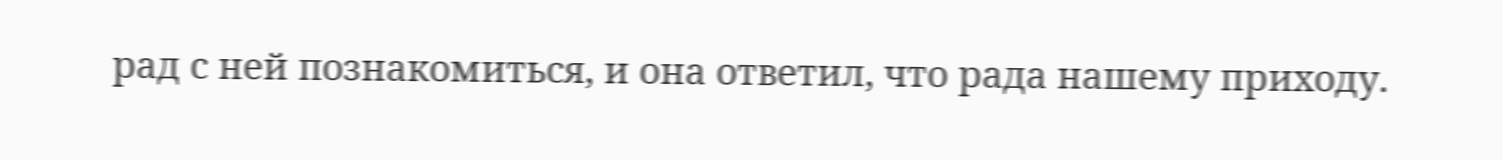рад с ней познакомиться, и она ответил, что рада нашему приходу.